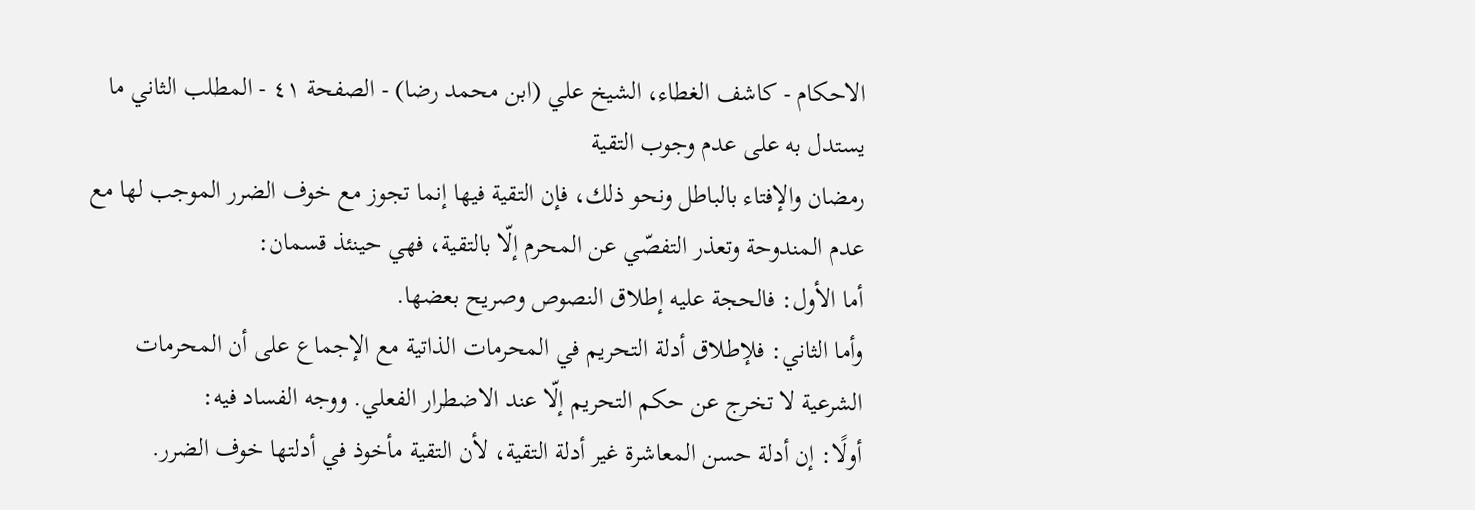الاحكام - كاشف الغطاء، الشيخ علي (ابن محمد رضا) - الصفحة ٤١ - المطلب الثاني ما يستدل به على عدم وجوب التقية
رمضان والإفتاء بالباطل ونحو ذلك، فإن التقية فيها إنما تجوز مع خوف الضرر الموجب لها مع عدم المندوحة وتعذر التفصّي عن المحرم إلّا بالتقية، فهي حينئذ قسمان:
أما الأول: فالحجة عليه إطلاق النصوص وصريح بعضها.
وأما الثاني: فلإطلاق أدلة التحريم في المحرمات الذاتية مع الإجماع على أن المحرمات الشرعية لا تخرج عن حكم التحريم إلّا عند الاضطرار الفعلي. ووجه الفساد فيه:
أولًا: إن أدلة حسن المعاشرة غير أدلة التقية، لأن التقية مأخوذ في أدلتها خوف الضرر.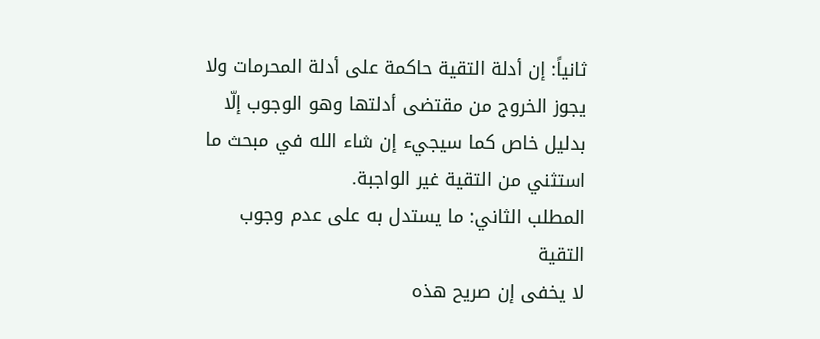ثانياً: إن أدلة التقية حاكمة على أدلة المحرمات ولا يجوز الخروج من مقتضى أدلتها وهو الوجوب إلّا بدليل خاص كما سيجيء إن شاء الله في مبحث ما استثني من التقية غير الواجبة.
المطلب الثاني: ما يستدل به على عدم وجوب التقية
لا يخفى إن صريح هذه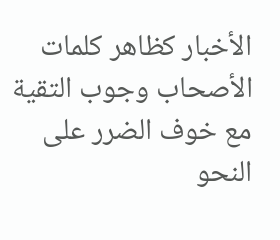الأخبار كظاهر كلمات الأصحاب وجوب التقية مع خوف الضرر على النحو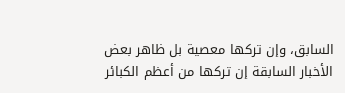السابق، وإن تركها معصية بل ظاهر بعض الأخبار السابقة إن تركها من أعظم الكبائر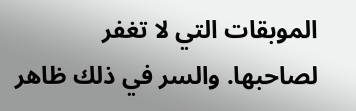الموبقات التي لا تغفر لصاحبها. والسر في ذلك ظاهر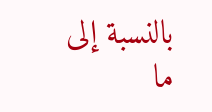بالنسبة إلى ما